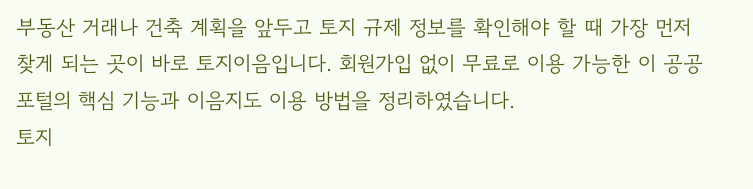부동산 거래나 건축 계획을 앞두고 토지 규제 정보를 확인해야 할 때 가장 먼저 찾게 되는 곳이 바로 토지이음입니다. 회원가입 없이 무료로 이용 가능한 이 공공 포털의 핵심 기능과 이음지도 이용 방법을 정리하였습니다.
토지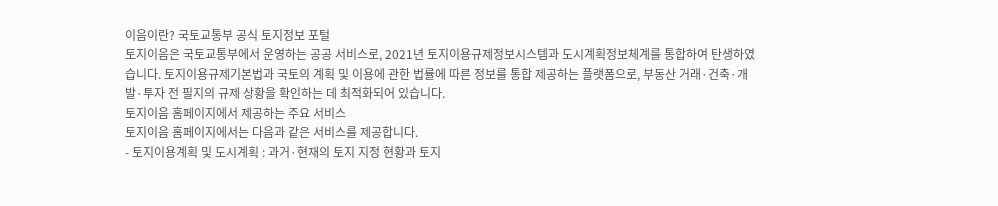이음이란? 국토교통부 공식 토지정보 포털
토지이음은 국토교통부에서 운영하는 공공 서비스로, 2021년 토지이용규제정보시스템과 도시계획정보체계를 통합하여 탄생하였습니다. 토지이용규제기본법과 국토의 계획 및 이용에 관한 법률에 따른 정보를 통합 제공하는 플랫폼으로, 부동산 거래·건축·개발·투자 전 필지의 규제 상황을 확인하는 데 최적화되어 있습니다.
토지이음 홈페이지에서 제공하는 주요 서비스
토지이음 홈페이지에서는 다음과 같은 서비스를 제공합니다.
- 토지이용계획 및 도시계획 : 과거·현재의 토지 지정 현황과 토지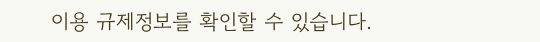이용 규제정보를 확인할 수 있습니다.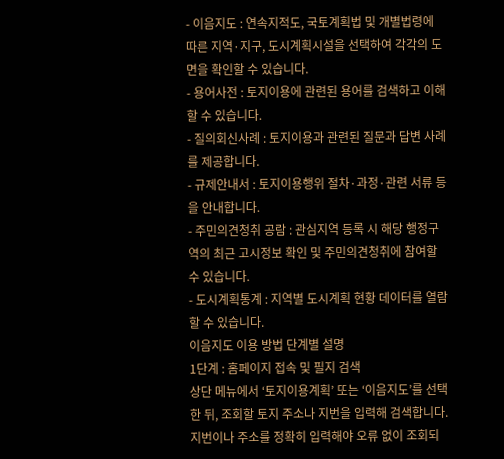- 이음지도 : 연속지적도, 국토계획법 및 개별법령에 따른 지역·지구, 도시계획시설을 선택하여 각각의 도면을 확인할 수 있습니다.
- 용어사전 : 토지이용에 관련된 용어를 검색하고 이해할 수 있습니다.
- 질의회신사례 : 토지이용과 관련된 질문과 답변 사례를 제공합니다.
- 규제안내서 : 토지이용행위 절차·과정·관련 서류 등을 안내합니다.
- 주민의견청취 공람 : 관심지역 등록 시 해당 행정구역의 최근 고시정보 확인 및 주민의견청취에 참여할 수 있습니다.
- 도시계획통계 : 지역별 도시계획 현황 데이터를 열람할 수 있습니다.
이음지도 이용 방법 단계별 설명
1단계 : 홈페이지 접속 및 필지 검색
상단 메뉴에서 ‘토지이용계획’ 또는 ‘이음지도’를 선택한 뒤, 조회할 토지 주소나 지번을 입력해 검색합니다. 지번이나 주소를 정확히 입력해야 오류 없이 조회되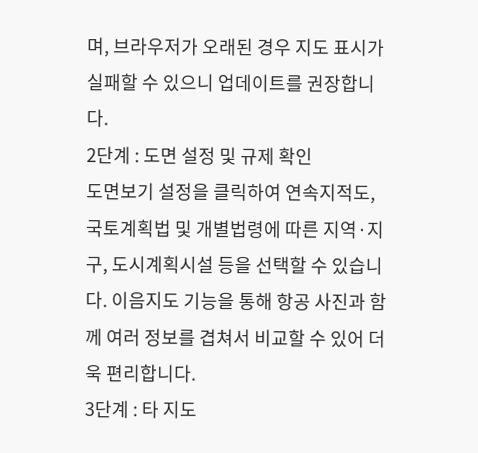며, 브라우저가 오래된 경우 지도 표시가 실패할 수 있으니 업데이트를 권장합니다.
2단계 : 도면 설정 및 규제 확인
도면보기 설정을 클릭하여 연속지적도, 국토계획법 및 개별법령에 따른 지역·지구, 도시계획시설 등을 선택할 수 있습니다. 이음지도 기능을 통해 항공 사진과 함께 여러 정보를 겹쳐서 비교할 수 있어 더욱 편리합니다.
3단계 : 타 지도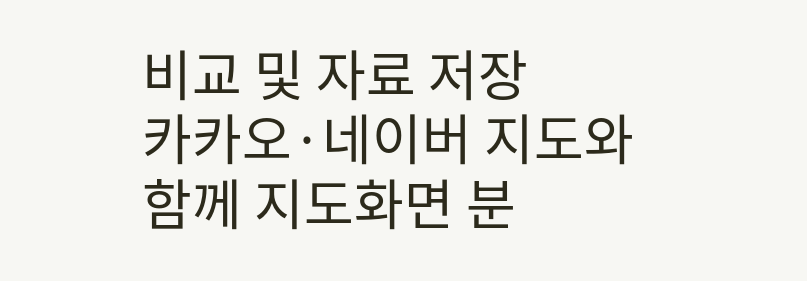비교 및 자료 저장
카카오·네이버 지도와 함께 지도화면 분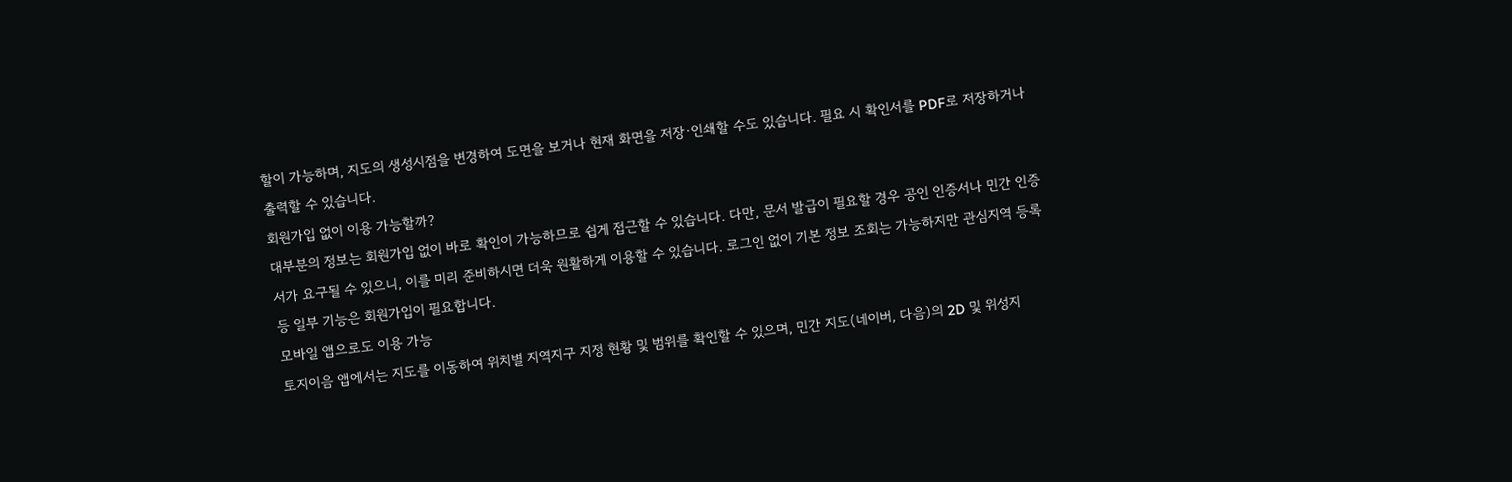할이 가능하며, 지도의 생성시점을 변경하여 도면을 보거나 현재 화면을 저장·인쇄할 수도 있습니다. 필요 시 확인서를 PDF로 저장하거나 출력할 수 있습니다.
회원가입 없이 이용 가능할까?
대부분의 정보는 회원가입 없이 바로 확인이 가능하므로 쉽게 접근할 수 있습니다. 다만, 문서 발급이 필요할 경우 공인 인증서나 민간 인증서가 요구될 수 있으니, 이를 미리 준비하시면 더욱 원활하게 이용할 수 있습니다. 로그인 없이 기본 정보 조회는 가능하지만 관심지역 등록 등 일부 기능은 회원가입이 필요합니다.
모바일 앱으로도 이용 가능
토지이음 앱에서는 지도를 이동하여 위치별 지역지구 지정 현황 및 범위를 확인할 수 있으며, 민간 지도(네이버, 다음)의 2D 및 위성지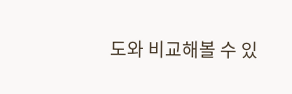도와 비교해볼 수 있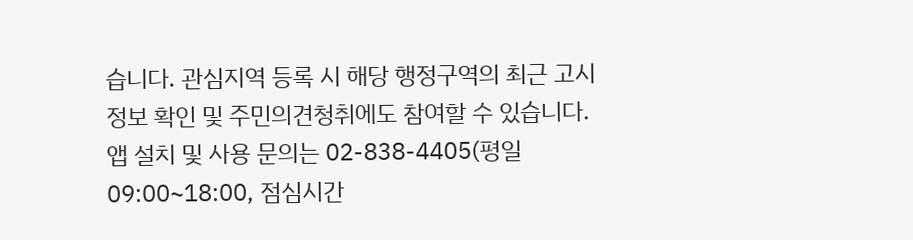습니다. 관심지역 등록 시 해당 행정구역의 최근 고시정보 확인 및 주민의견청취에도 참여할 수 있습니다.
앱 설치 및 사용 문의는 02-838-4405(평일 09:00~18:00, 점심시간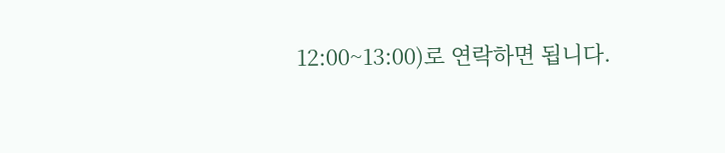12:00~13:00)로 연락하면 됩니다.